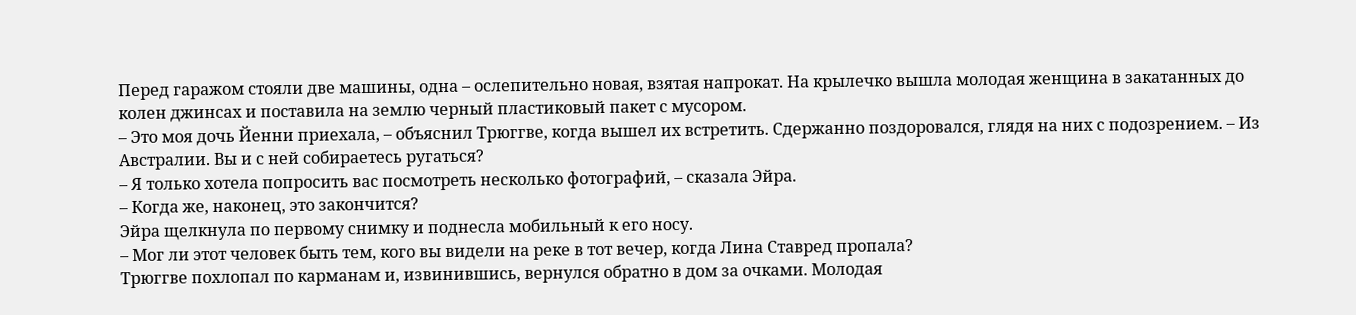Перед гаражом стояли две машины, одна – ослепительно новая, взятая напрокат. На крылечко вышла молодая женщина в закатанных до колен джинсах и поставила на землю черный пластиковый пакет с мусором.
– Это моя дочь Йенни приехала, – объяснил Трюггве, когда вышел их встретить. Сдержанно поздоровался, глядя на них с подозрением. – Из Австралии. Вы и с ней собираетесь ругаться?
– Я только хотела попросить вас посмотреть несколько фотографий, – сказала Эйра.
– Когда же, наконец, это закончится?
Эйра щелкнула по первому снимку и поднесла мобильный к его носу.
– Мог ли этот человек быть тем, кого вы видели на реке в тот вечер, когда Лина Ставред пропала?
Трюггве похлопал по карманам и, извинившись, вернулся обратно в дом за очками. Молодая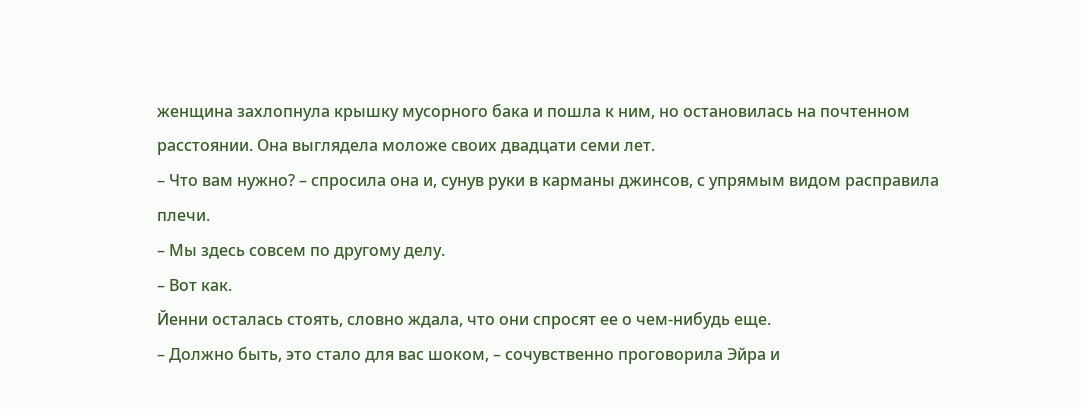женщина захлопнула крышку мусорного бака и пошла к ним, но остановилась на почтенном расстоянии. Она выглядела моложе своих двадцати семи лет.
– Что вам нужно? – спросила она и, сунув руки в карманы джинсов, с упрямым видом расправила плечи.
– Мы здесь совсем по другому делу.
– Вот как.
Йенни осталась стоять, словно ждала, что они спросят ее о чем-нибудь еще.
– Должно быть, это стало для вас шоком, – сочувственно проговорила Эйра и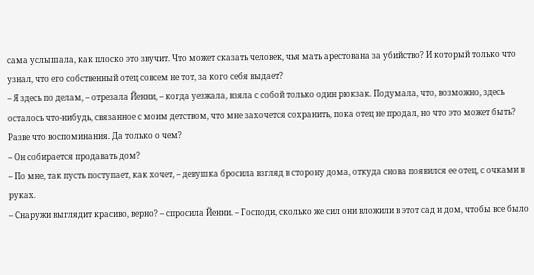сама услышала, как плоско это звучит. Что может сказать человек, чья мать арестована за убийство? И который только что узнал, что его собственный отец совсем не тот, за кого себя выдает?
– Я здесь по делам, – отрезала Йенни, – когда уезжала, взяла с собой только один рюкзак. Подумала, что, возможно, здесь осталось что-нибудь, связанное с моим детством, что мне захочется сохранить, пока отец не продал, но что это может быть? Разве что воспоминания. Да только о чем?
– Он собирается продавать дом?
– По мне, так пусть поступает, как хочет, – девушка бросила взгляд в сторону дома, откуда снова появился ее отец, с очками в руках.
– Снаружи выглядит красиво, верно? – спросила Йенни. – Господи, сколько же сил они вложили в этот сад и дом, чтобы все было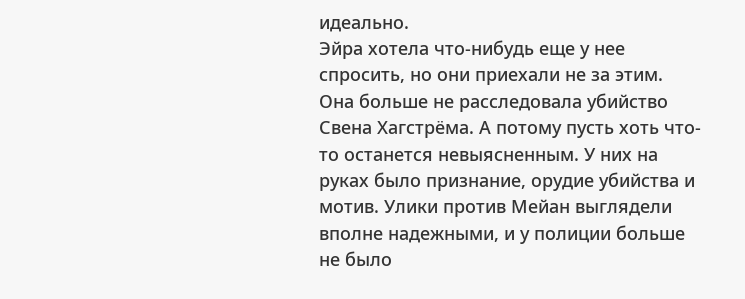идеально.
Эйра хотела что-нибудь еще у нее спросить, но они приехали не за этим. Она больше не расследовала убийство Свена Хагстрёма. А потому пусть хоть что-то останется невыясненным. У них на руках было признание, орудие убийства и мотив. Улики против Мейан выглядели вполне надежными, и у полиции больше не было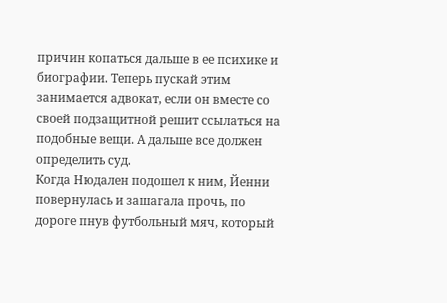причин копаться дальше в ее психике и биографии. Теперь пускай этим занимается адвокат, если он вместе со своей подзащитной решит ссылаться на подобные вещи. А дальше все должен определить суд.
Когда Нюдален подошел к ним, Йенни повернулась и зашагала прочь, по дороге пнув футбольный мяч, который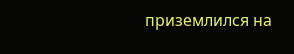приземлился на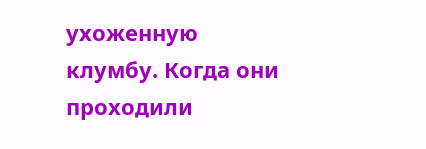ухоженную клумбу. Когда они проходили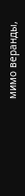мимо веранды,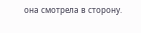она смотрела в сторону.